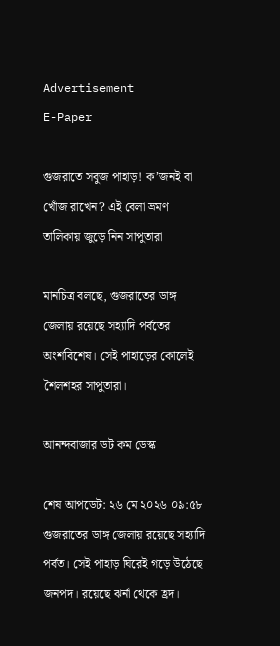Advertisement
E-Paper

গুজরাতে সবুজ পাহাড়! ক’জনই বা খোঁজ রাখেন? এই বেলা ভ্রমণ তালিকায় জুড়ে নিন সাপুতারা

মানচিত্র বলছে, গুজরাতের ডাঙ্গ জেলায় রয়েছে সহ্যাদি পর্বতের অংশবিশেষ। সেই পাহাড়ের কোলেই শৈলশহর সাপুতারা।

আনন্দবাজার ডট কম ডেস্ক

শেষ আপডেট: ২৬ মে ২০২৬ ০৯:৫৮
গুজরাতের ডাঙ্গ জেলায় রয়েছে সহ্যাদি পর্বত। সেই পাহাড় ঘিরেই গড়ে উঠেছে জনপদ। রয়েছে ঝর্না থেকে হ্রদ।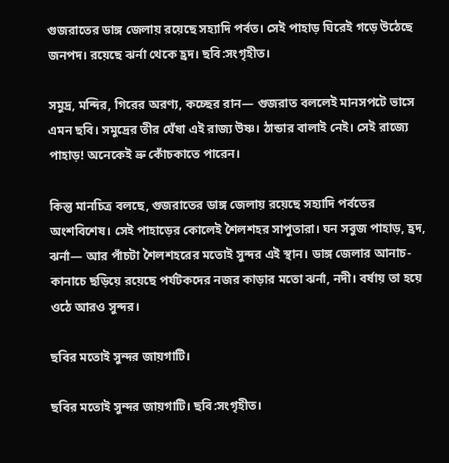গুজরাতের ডাঙ্গ জেলায় রয়েছে সহ্যাদি পর্বত। সেই পাহাড় ঘিরেই গড়ে উঠেছে জনপদ। রয়েছে ঝর্না থেকে হ্রদ। ছবি:সংগৃহীত।

সমুদ্র, মন্দির, গিরের অরণ্য, কচ্ছের রান— গুজরাত বললেই মানসপটে ভাসে এমন ছবি। সমুদ্রের তীর ঘেঁষা এই রাজ্য উষ্ণ। ঠান্ডার বালাই নেই। সেই রাজ্যে পাহাড়! অনেকেই ভ্রু কোঁচকাতে পারেন।

কিন্তু মানচিত্র বলছে, গুজরাতের ডাঙ্গ জেলায় রয়েছে সহ্যাদি পর্বতের অংশবিশেষ। সেই পাহাড়ের কোলেই শৈলশহর সাপুতারা। ঘন সবুজ পাহাড়, হ্রদ, ঝর্না— আর পাঁচটা শৈলশহরের মতোই সুন্দর এই স্থান। ডাঙ্গ জেলার আনাচ-কানাচে ছড়িয়ে রয়েছে পর্যটকদের নজর কাড়ার মতো ঝর্না, নদী। বর্ষায় তা হয়ে ওঠে আরও সুন্দর।

ছবির মতোই সুন্দর জায়গাটি।

ছবির মতোই সুন্দর জায়গাটি। ছবি:সংগৃহীত।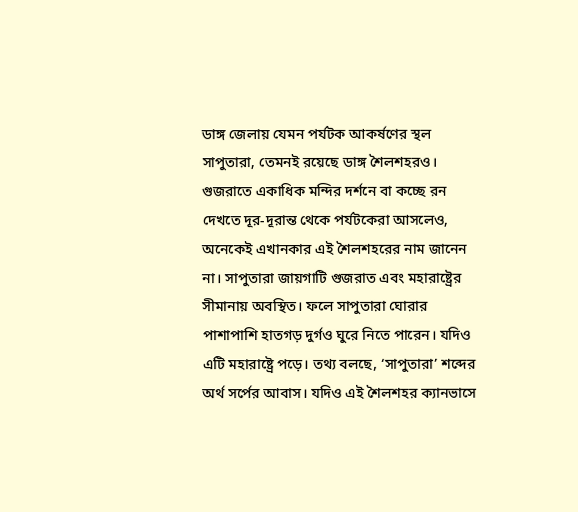ডাঙ্গ জেলায় যেমন পর্যটক আকর্ষণের স্থল সাপুতারা, তেমনই রয়েছে ডাঙ্গ শৈলশহরও। গুজরাতে একাধিক মন্দির দর্শনে বা কচ্ছে রন দেখতে দূর-দূরান্ত থেকে পর্যটকেরা আসলেও, অনেকেই এখানকার এই শৈলশহরের নাম জানেন না। সাপুতারা জায়গাটি গুজরাত এবং মহারাষ্ট্রের সীমানায় অবস্থিত। ফলে সাপুতারা ঘোরার পাশাপাশি হাতগড় দুর্গও ঘুরে নিতে পারেন। যদিও এটি মহারাষ্ট্রে পড়ে। তথ্য বলছে, ‘সাপুতারা’ শব্দের অর্থ সর্পের আবাস। যদিও এই শৈলশহর ক্যানভাসে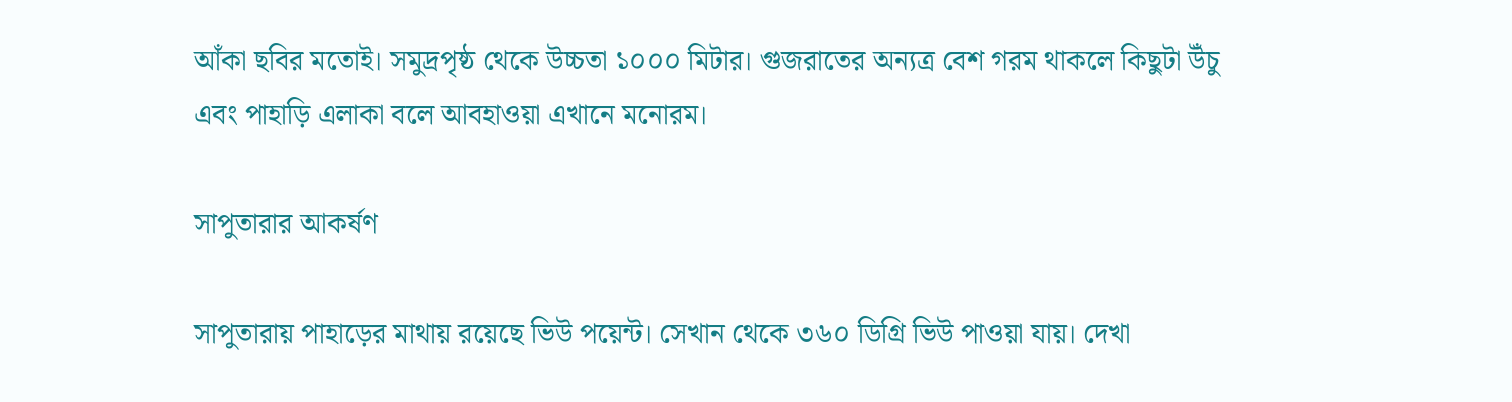আঁকা ছবির মতোই। সমুদ্রপৃষ্ঠ থেকে উচ্চতা ১০০০ মিটার। গুজরাতের অন্যত্র বেশ গরম থাকলে কিছুটা উঁচু এবং পাহাড়ি এলাকা বলে আবহাওয়া এখানে মনোরম।

সাপুতারার আকর্ষণ

সাপুতারায় পাহাড়ের মাথায় রয়েছে ভিউ পয়েন্ট। সেখান থেকে ৩৬০ ডিগ্রি ভিউ পাওয়া যায়। দেখা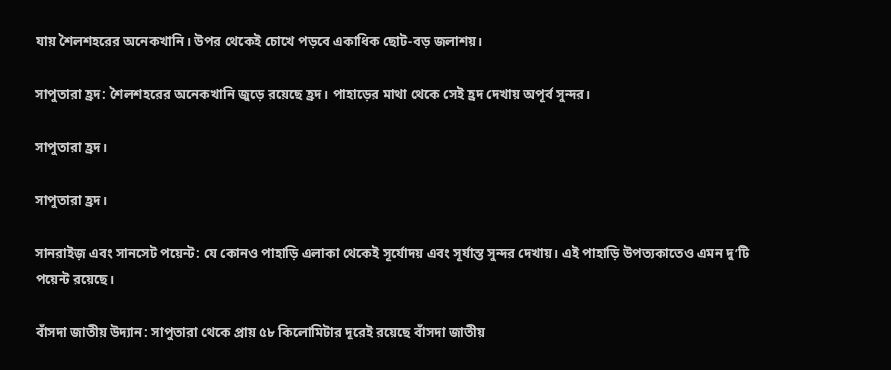যায় শৈলশহরের অনেকখানি। উপর থেকেই চোখে পড়বে একাধিক ছোট-বড় জলাশয়।

সাপুতারা হ্রদ: শৈলশহরের অনেকখানি জুড়ে রয়েছে হ্রদ। পাহাড়ের মাথা থেকে সেই হ্রদ দেখায় অপূর্ব সুন্দর।

সাপুতারা হ্রদ।

সাপুতারা হ্রদ।

সানরাইজ় এবং সানসেট পয়েন্ট: যে কোনও পাহাড়ি এলাকা থেকেই সূর্যোদয় এবং সূর্যাস্ত সুন্দর দেখায়। এই পাহাড়ি উপত্যকাতেও এমন দু’টি পয়েন্ট রয়েছে।

বাঁসদা জাতীয় উদ্যান: সাপুতারা থেকে প্রায় ৫৮ কিলোমিটার দূরেই রয়েছে বাঁসদা জাতীয়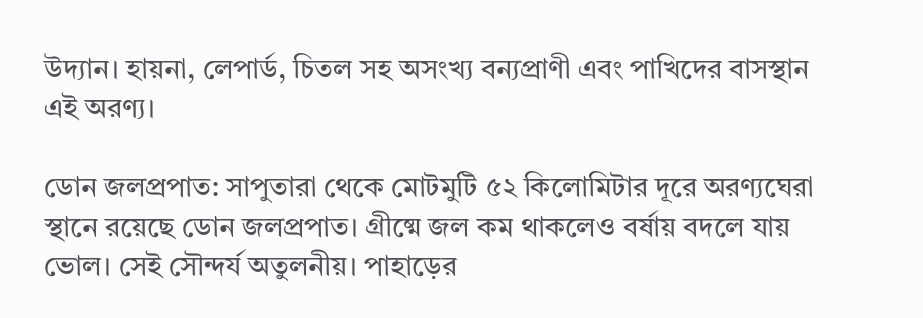উদ্যান। হায়না, লেপার্ড, চিতল সহ অসংখ্য বন্যপ্রাণী এবং পাখিদের বাসস্থান এই অরণ্য।

ডোন জলপ্রপাত: সাপুতারা থেকে মোটমুটি ৫২ কিলোমিটার দূরে অরণ্যঘেরা স্থানে রয়েছে ডোন জলপ্রপাত। গ্রীষ্মে জল কম থাকলেও বর্ষায় বদলে যায় ভোল। সেই সৌন্দর্য অতুলনীয়। পাহাড়ের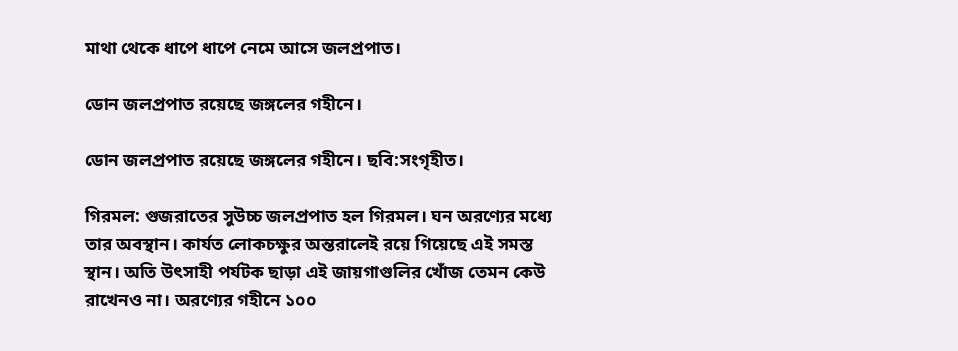মাথা থেকে ধাপে ধাপে নেমে আসে জলপ্রপাত।

ডোন জলপ্রপাত রয়েছে জঙ্গলের গহীনে।

ডোন জলপ্রপাত রয়েছে জঙ্গলের গহীনে। ছবি:সংগৃহীত।

গিরমল: গুজরাতের সুউচ্চ জলপ্রপাত হল গিরমল। ঘন অরণ্যের মধ্যে তার অবস্থান। কার্যত লোকচক্ষুর অন্তরালেই রয়ে গিয়েছে এই সমস্ত স্থান। অতি উৎসাহী পর্যটক ছাড়া এই জায়গাগুলির খোঁজ তেমন কেউ রাখেনও না। অরণ্যের গহীনে ১০০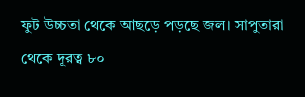ফুট উচ্চতা থেকে আছড়ে পড়ছে জল। সাপুতারা থেকে দূরত্ব ৮০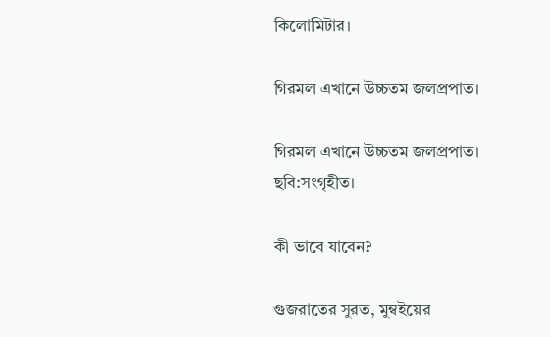কিলোমিটার।

গিরমল এখানে উচ্চতম জলপ্রপাত।

গিরমল এখানে উচ্চতম জলপ্রপাত। ছবি:সংগৃহীত।

কী ভাবে যাবেন?

গুজরাতের সুরত, মুম্বইয়ের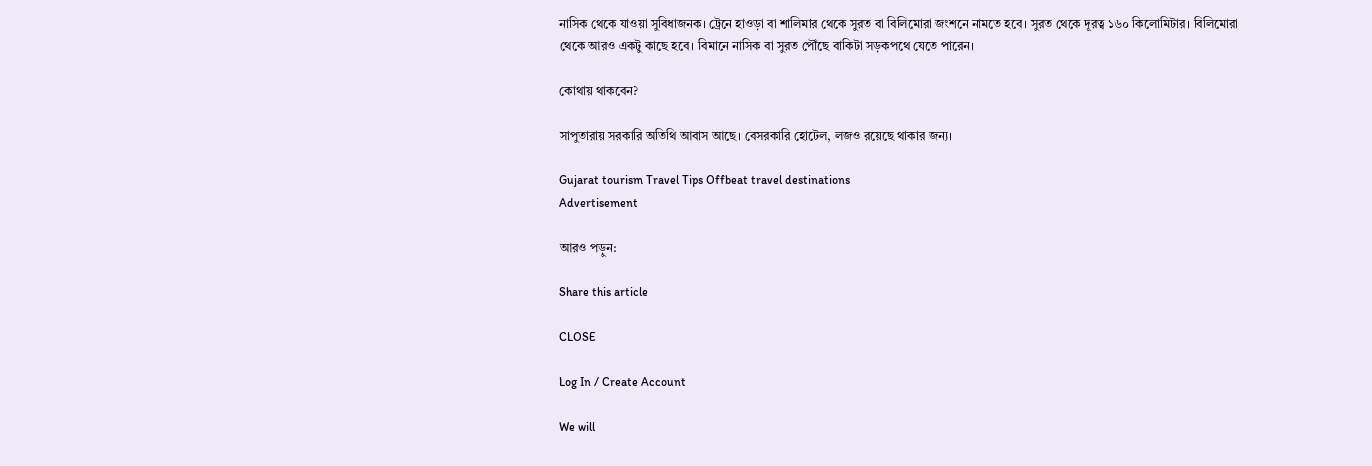নাসিক থেকে যাওয়া সুবিধাজনক। ট্রেনে হাওড়া বা শালিমার থেকে সুরত বা বিলিমোরা জংশনে নামতে হবে। সুরত থেকে দূরত্ব ১৬০ কিলোমিটার। বিলিমোরা থেকে আরও একটু কাছে হবে। বিমানে নাসিক বা সুরত পৌঁছে বাকিটা সড়কপথে যেতে পারেন।

কোথায় থাকবেন?

সাপুতারায় সরকারি অতিথি আবাস আছে। বেসরকারি হোটেল, লজও রয়েছে থাকার জন্য।

Gujarat tourism Travel Tips Offbeat travel destinations
Advertisement

আরও পড়ুন:

Share this article

CLOSE

Log In / Create Account

We will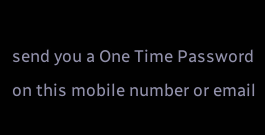send you a One Time Password on this mobile number or email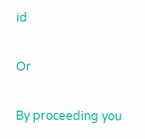id

Or

By proceeding you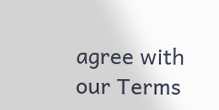agree with our Terms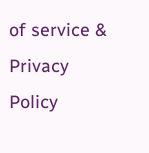of service & Privacy Policy